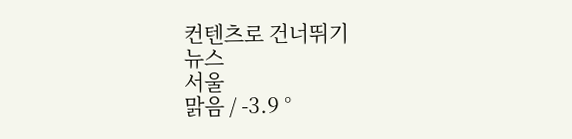컨텐츠로 건너뛰기
뉴스
서울
맑음 / -3.9 °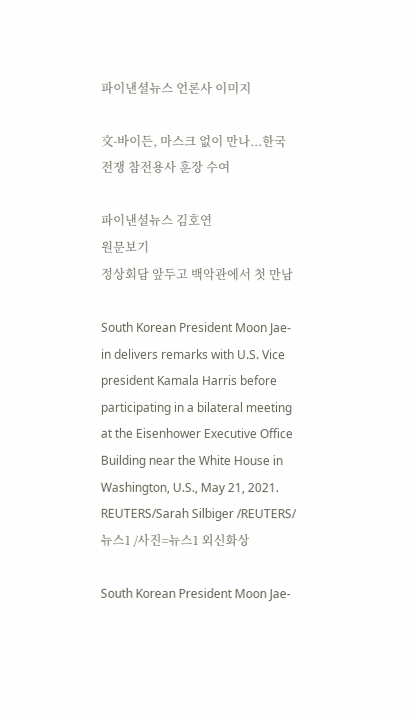파이낸셜뉴스 언론사 이미지

文-바이든, 마스크 없이 만나...한국전쟁 참전용사 훈장 수여

파이낸셜뉴스 김호연
원문보기
정상회담 앞두고 백악관에서 첫 만남

South Korean President Moon Jae-in delivers remarks with U.S. Vice president Kamala Harris before participating in a bilateral meeting at the Eisenhower Executive Office Building near the White House in Washington, U.S., May 21, 2021. REUTERS/Sarah Silbiger /REUTERS/뉴스1 /사진=뉴스1 외신화상

South Korean President Moon Jae-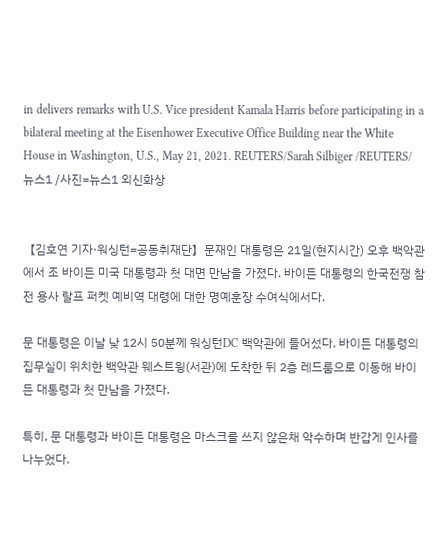in delivers remarks with U.S. Vice president Kamala Harris before participating in a bilateral meeting at the Eisenhower Executive Office Building near the White House in Washington, U.S., May 21, 2021. REUTERS/Sarah Silbiger /REUTERS/뉴스1 /사진=뉴스1 외신화상


【김호연 기자·워싱턴=공동취재단】문재인 대통령은 21일(현지시간) 오후 백악관에서 조 바이든 미국 대통령과 첫 대면 만남을 가졌다. 바이든 대통령의 한국전쟁 참전 용사 랄프 퍼켓 예비역 대령에 대한 명예훈장 수여식에서다.

문 대통령은 이날 낮 12시 50분께 워싱턴DC 백악관에 들어섰다. 바이든 대통령의 집무실이 위치한 백악관 웨스트윙(서관)에 도착한 뒤 2층 레드룸으로 이동해 바이든 대통령과 첫 만남을 가졌다.

특히, 문 대통령과 바이든 대통령은 마스크를 쓰지 않은채 악수하며 반갑게 인사를 나누었다.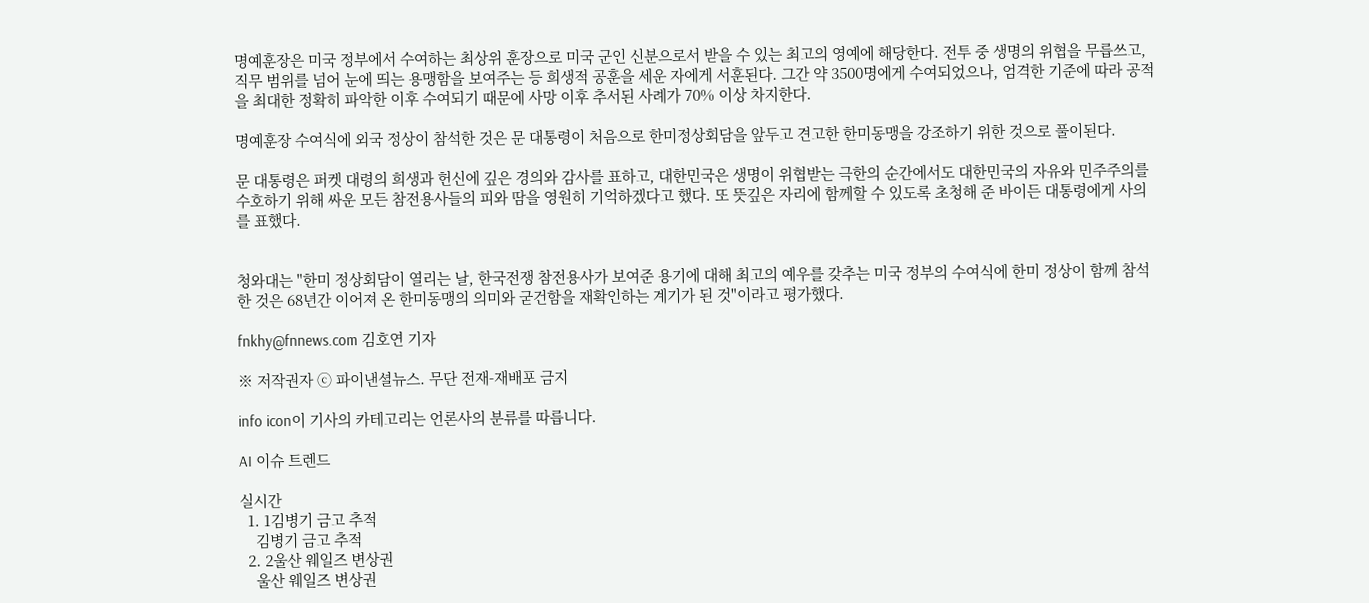명예훈장은 미국 정부에서 수여하는 최상위 훈장으로 미국 군인 신분으로서 받을 수 있는 최고의 영예에 해당한다. 전투 중 생명의 위협을 무릅쓰고, 직무 범위를 넘어 눈에 띄는 용맹함을 보여주는 등 희생적 공훈을 세운 자에게 서훈된다. 그간 약 3500명에게 수여되었으나, 엄격한 기준에 따라 공적을 최대한 정확히 파악한 이후 수여되기 때문에 사망 이후 추서된 사례가 70% 이상 차지한다.

명예훈장 수여식에 외국 정상이 참석한 것은 문 대통령이 처음으로 한미정상회담을 앞두고 견고한 한미동맹을 강조하기 위한 것으로 풀이된다.

문 대통령은 퍼켓 대령의 희생과 헌신에 깊은 경의와 감사를 표하고, 대한민국은 생명이 위협받는 극한의 순간에서도 대한민국의 자유와 민주주의를 수호하기 위해 싸운 모든 참전용사들의 피와 땀을 영원히 기억하겠다고 했다. 또 뜻깊은 자리에 함께할 수 있도록 초청해 준 바이든 대통령에게 사의를 표했다.


청와대는 "한미 정상회담이 열리는 날, 한국전쟁 참전용사가 보여준 용기에 대해 최고의 예우를 갖추는 미국 정부의 수여식에 한미 정상이 함께 참석한 것은 68년간 이어져 온 한미동맹의 의미와 굳건함을 재확인하는 계기가 된 것"이라고 평가했다.

fnkhy@fnnews.com 김호연 기자

※ 저작권자 ⓒ 파이낸셜뉴스. 무단 전재-재배포 금지

info icon이 기사의 카테고리는 언론사의 분류를 따릅니다.

AI 이슈 트렌드

실시간
  1. 1김병기 금고 추적
    김병기 금고 추적
  2. 2울산 웨일즈 변상권
    울산 웨일즈 변상권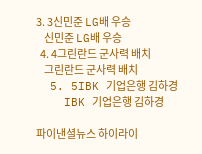3. 3신민준 LG배 우승
    신민준 LG배 우승
  4. 4그린란드 군사력 배치
    그린란드 군사력 배치
  5. 5IBK 기업은행 김하경
    IBK 기업은행 김하경

파이낸셜뉴스 하이라이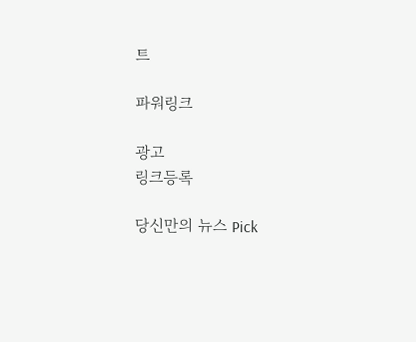트

파워링크

광고
링크등록

당신만의 뉴스 Pick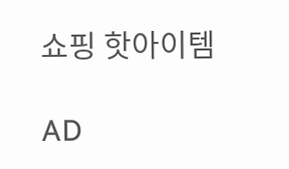쇼핑 핫아이템

AD